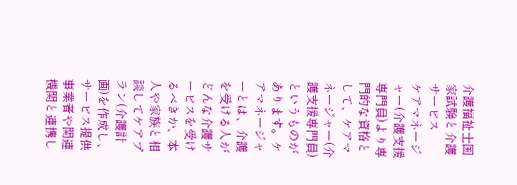介護福祉士国家試験と介護サービス
ケアマネージャー(介護支援専門員)より専門的な資格として、ケアマネージャー(介護支援専門員)というものがあります。ケアマネージャーとは、介護を受ける人がどんな介護サービスを受けるべきか、本人や家族と相談してケアプラン(介護計画)を作成し、サービス提供事業者や関連機関と連携し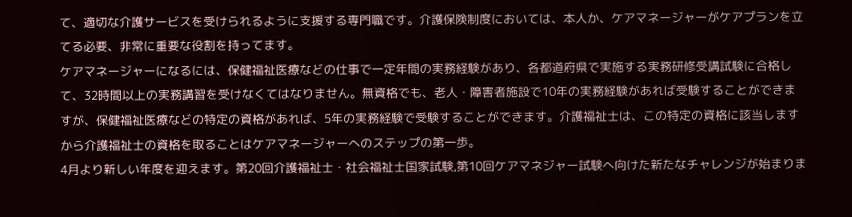て、適切な介護サービスを受けられるように支援する専門職です。介護保険制度においては、本人か、ケアマネージャーがケアプランを立てる必要、非常に重要な役割を持ってます。
ケアマネージャーになるには、保健福祉医療などの仕事で一定年間の実務経験があり、各都道府県で実施する実務研修受講試験に合格して、32時間以上の実務講習を受けなくてはなりません。無資格でも、老人・障害者施設で10年の実務経験があれば受験することができますが、保健福祉医療などの特定の資格があれば、5年の実務経験で受験することができます。介護福祉士は、この特定の資格に該当しますから介護福祉士の資格を取ることはケアマネージャーへのステップの第一歩。
4月より新しい年度を迎えます。第20回介護福祉士・社会福祉士国家試験,第10回ケアマネジャー試験へ向けた新たなチャレンジが始まりま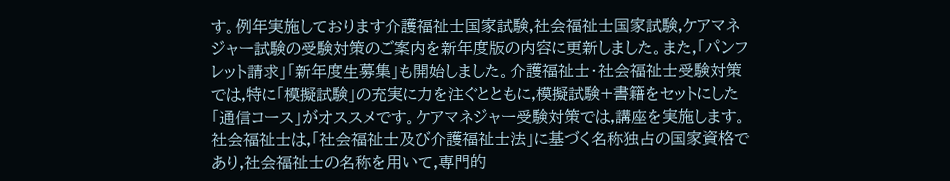す。例年実施しております介護福祉士国家試験,社会福祉士国家試験,ケアマネジャー試験の受験対策のご案内を新年度版の内容に更新しました。また,「パンフレット請求」「新年度生募集」も開始しました。介護福祉士・社会福祉士受験対策では,特に「模擬試験」の充実に力を注ぐとともに,模擬試験+書籍をセットにした「通信コース」がオススメです。ケアマネジャー受験対策では,講座を実施します。
社会福祉士は,「社会福祉士及び介護福祉士法」に基づく名称独占の国家資格であり,社会福祉士の名称を用いて,専門的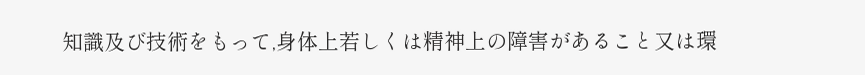知識及び技術をもって,身体上若しくは精神上の障害があること又は環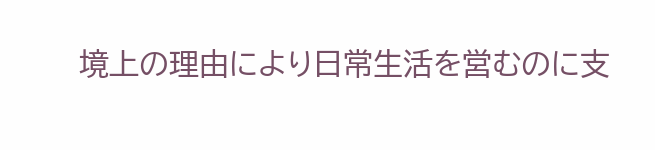境上の理由により日常生活を営むのに支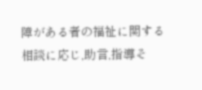障がある者の福祉に関する相談に応じ,助言,指導そ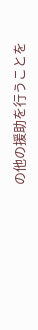の他の援助を行うことを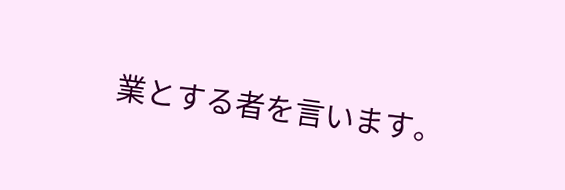業とする者を言います。